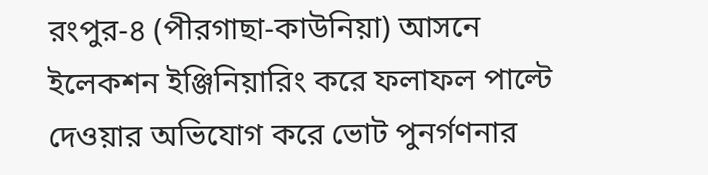রংপুর-৪ (পীরগাছা-কাউনিয়া) আসনে ইলেকশন ইঞ্জিনিয়ারিং করে ফলাফল পাল্টে দেওয়ার অভিযোগ করে ভোট পুনর্গণনার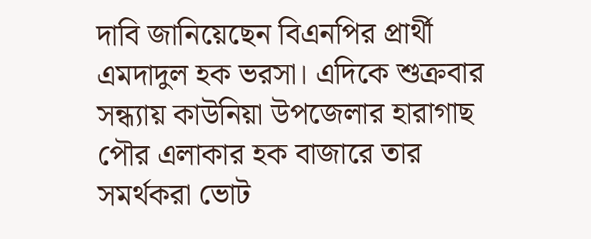দাবি জানিয়েছেন বিএনপির প্রার্থী এমদাদুল হক ভরসা। এদিকে শুক্রবার সন্ধ্যায় কাউনিয়া উপজেলার হারাগাছ পৌর এলাকার হক বাজারে তার সমর্থকরা ভোট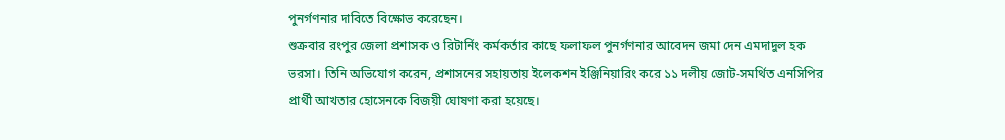পুনর্গণনার দাবিতে বিক্ষোভ করেছেন।
শুক্রবার রংপুর জেলা প্রশাসক ও রিটার্নিং কর্মকর্তার কাছে ফলাফল পুনর্গণনার আবেদন জমা দেন এমদাদুল হক ভরসা। তিনি অভিযোগ করেন, প্রশাসনের সহায়তায় ইলেকশন ইঞ্জিনিয়ারিং করে ১১ দলীয় জোট-সমর্থিত এনসিপির প্রার্থী আখতার হোসেনকে বিজয়ী ঘোষণা করা হয়েছে।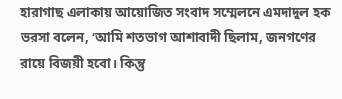হারাগাছ এলাকায় আয়োজিত সংবাদ সম্মেলনে এমদাদুল হক ভরসা বলেন, ‘আমি শতভাগ আশাবাদী ছিলাম, জনগণের রায়ে বিজয়ী হবো। কিন্তু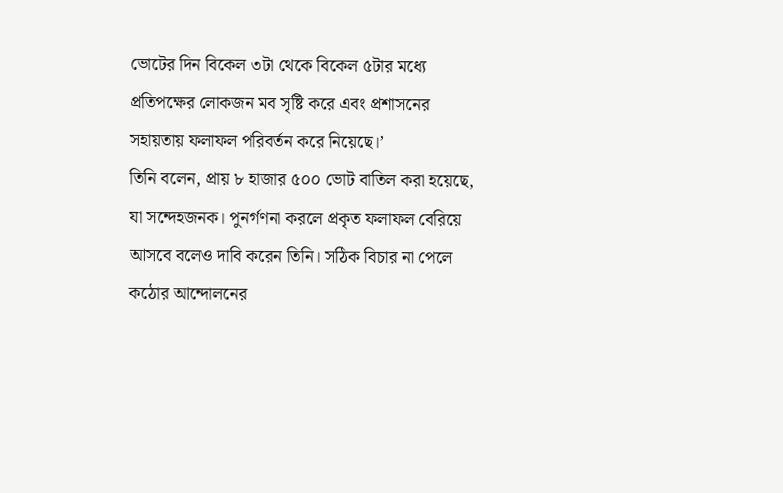ভোটের দিন বিকেল ৩টা থেকে বিকেল ৫টার মধ্যে প্রতিপক্ষের লোকজন মব সৃষ্টি করে এবং প্রশাসনের সহায়তায় ফলাফল পরিবর্তন করে নিয়েছে।’
তিনি বলেন, প্রায় ৮ হাজার ৫০০ ভোট বাতিল করা হয়েছে, যা সন্দেহজনক। পুনর্গণনা করলে প্রকৃত ফলাফল বেরিয়ে আসবে বলেও দাবি করেন তিনি। সঠিক বিচার না পেলে কঠোর আন্দোলনের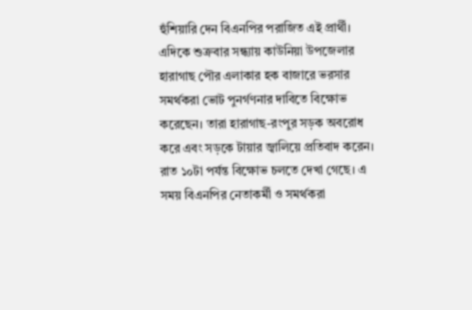হুঁশিয়ারি দেন বিএনপির পরাজিত এই প্রার্থী।
এদিকে শুক্রবার সন্ধ্যায় কাউনিয়া উপজেলার হারাগাছ পৌর এলাকার হক বাজারে ভরসার সমর্থকরা ভোট পুনর্গণনার দাবিতে বিক্ষোভ করেছেন। তারা হারাগাছ-রংপুর সড়ক অবরোধ করে এবং সড়কে টায়ার জ্বালিয়ে প্রতিবাদ করেন। রাত ১০টা পর্যন্ত বিক্ষোভ চলতে দেখা গেছে। এ সময় বিএনপির নেতাকর্মী ও সমর্থকরা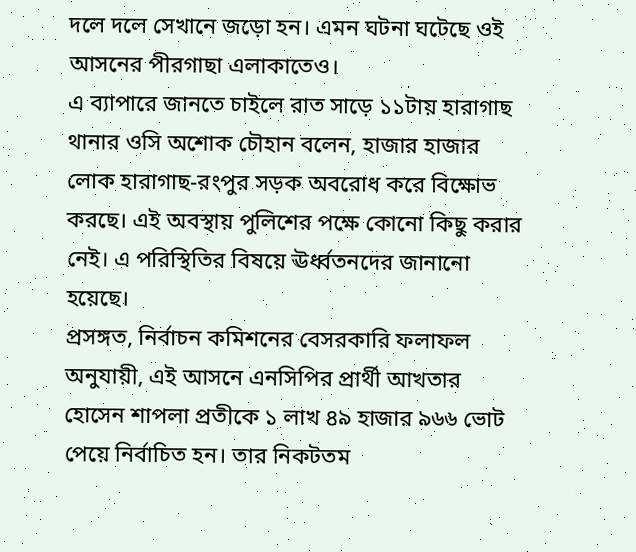দলে দলে সেখানে জড়ো হন। এমন ঘটনা ঘটেছে ওই আসনের পীরগাছা এলাকাতেও।
এ ব্যাপারে জানতে চাইলে রাত সাড়ে ১১টায় হারাগাছ থানার ওসি অশোক চৌহান বলেন, হাজার হাজার লোক হারাগাছ-রংপুর সড়ক অবরোধ করে বিক্ষোভ করছে। এই অবস্থায় পুলিশের পক্ষে কোনো কিছু করার নেই। এ পরিস্থিতির বিষয়ে ঊর্ধ্বতনদের জানানো হয়েছে।
প্রসঙ্গত, নির্বাচন কমিশনের বেসরকারি ফলাফল অনুযায়ী, এই আসনে এনসিপির প্রার্থী আখতার হোসেন শাপলা প্রতীকে ১ লাখ ৪৯ হাজার ৯৬৬ ভোট পেয়ে নির্বাচিত হন। তার নিকটতম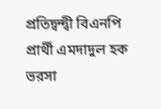প্রতিদ্বন্দ্বী বিএনপি প্রার্থী এমদাদুল হক ভরসা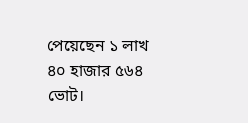পেয়েছেন ১ লাখ ৪০ হাজার ৫৬৪ ভোট।